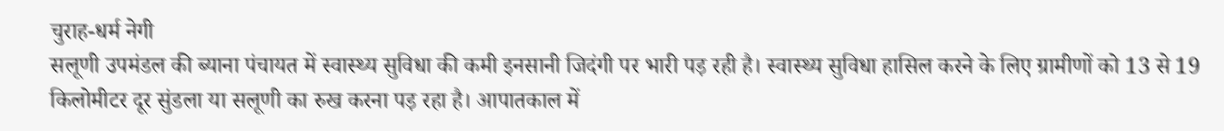चुराह-धर्म नेगी
सलूणी उपमंडल की ब्याना पंचायत में स्वास्थ्य सुविधा की कमी इनसानी जिदंगी पर भारी पड़ रही है। स्वास्थ्य सुविधा हासिल करने के लिए ग्रामीणों को 13 से 19 किलोमीटर दूर सुंडला या सलूणी का रुख करना पड़ रहा है। आपातकाल में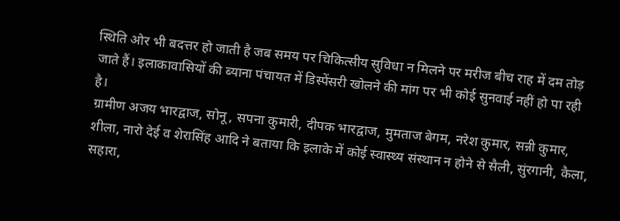स्थिति ओर भी बदत्तर हो जाती है जब समय पर चिकित्सीय सुविधा न मिलने पर मरीज बीच राह में दम तोड़ जाते हैं। इलाकावासियों की ब्याना पंचायत में डिस्पेंसरी खोलने की मांग पर भी कोई सुनवाई नहीं हो पा रही है।
ग्रामीण अजय भारद्वाज, सोनू, सपना कुमारी, दीपक भारद्वाज, मुमताज बेगम, नरेश कुमार, सन्नी कुमार, शीला, नारो देई व शेरासिंह आदि ने बताया कि इलाके में कोई स्वास्थ्य संस्थान न होने से सैली, सुंरगानी, कैला, सहारा,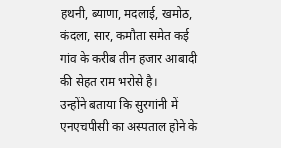हथनी, ब्याणा, मदलाई, खमोठ, कंदला, सार, कमौता समेत कई गांव के करीब तीन हजार आबादी की सेहत राम भरोसे है।
उन्होंने बताया कि सुरगांनी में एनएचपीसी का अस्पताल होने के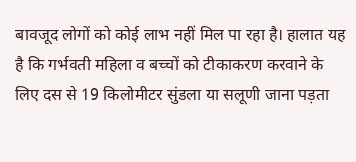बावजूद लोगों को कोई लाभ नहीं मिल पा रहा है। हालात यह है कि गर्भवती महिला व बच्चों को टीकाकरण करवाने के लिए दस से 19 किलोमीटर सुंडला या सलूणी जाना पड़ता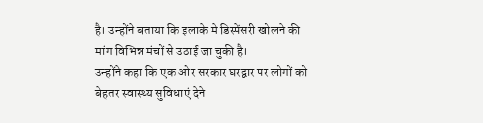है। उन्होंने बताया कि इलाके मे डिस्पेंसरी खोलने की मांग विभिन्न मंचों से उठाई जा चुकी है।
उन्होंने कहा कि एक ओर सरकार घरद्वार पर लोगों को बेहतर स्वास्थ्य सुविधाएं देने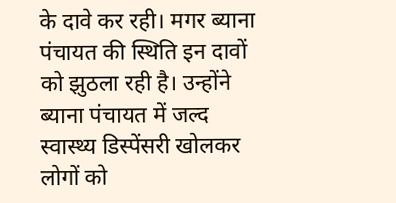के दावे कर रही। मगर ब्याना पंचायत की स्थिति इन दावों को झुठला रही है। उन्होंने ब्याना पंचायत में जल्द स्वास्थ्य डिस्पेंसरी खोलकर लोगों को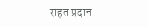राहत प्रदान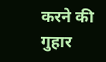करने की गुहार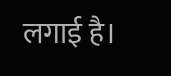लगाई है।